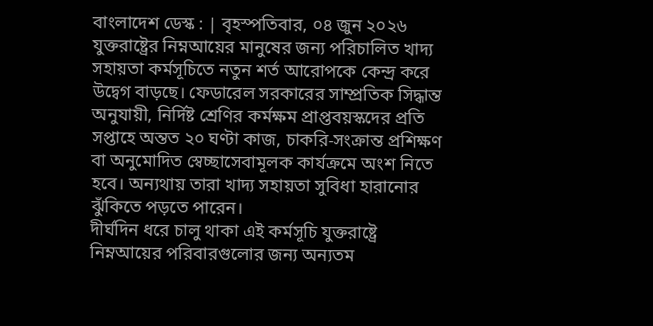বাংলাদেশ ডেস্ক : | বৃহস্পতিবার, ০৪ জুন ২০২৬
যুক্তরাষ্ট্রের নিম্নআয়ের মানুষের জন্য পরিচালিত খাদ্য সহায়তা কর্মসূচিতে নতুন শর্ত আরোপকে কেন্দ্র করে উদ্বেগ বাড়ছে। ফেডারেল সরকারের সাম্প্রতিক সিদ্ধান্ত অনুযায়ী, নির্দিষ্ট শ্রেণির কর্মক্ষম প্রাপ্তবয়স্কদের প্রতি সপ্তাহে অন্তত ২০ ঘণ্টা কাজ, চাকরি-সংক্রান্ত প্রশিক্ষণ বা অনুমোদিত স্বেচ্ছাসেবামূলক কার্যক্রমে অংশ নিতে হবে। অন্যথায় তারা খাদ্য সহায়তা সুবিধা হারানোর ঝুঁকিতে পড়তে পারেন।
দীর্ঘদিন ধরে চালু থাকা এই কর্মসূচি যুক্তরাষ্ট্রে নিম্নআয়ের পরিবারগুলোর জন্য অন্যতম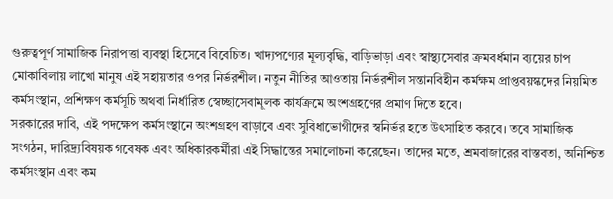গুরুত্বপূর্ণ সামাজিক নিরাপত্তা ব্যবস্থা হিসেবে বিবেচিত। খাদ্যপণ্যের মূল্যবৃদ্ধি, বাড়িভাড়া এবং স্বাস্থ্যসেবার ক্রমবর্ধমান ব্যয়ের চাপ মোকাবিলায় লাখো মানুষ এই সহায়তার ওপর নির্ভরশীল। নতুন নীতির আওতায় নির্ভরশীল সন্তানবিহীন কর্মক্ষম প্রাপ্তবয়স্কদের নিয়মিত কর্মসংস্থান, প্রশিক্ষণ কর্মসূচি অথবা নির্ধারিত স্বেচ্ছাসেবামূলক কার্যক্রমে অংশগ্রহণের প্রমাণ দিতে হবে।
সরকারের দাবি, এই পদক্ষেপ কর্মসংস্থানে অংশগ্রহণ বাড়াবে এবং সুবিধাভোগীদের স্বনির্ভর হতে উৎসাহিত করবে। তবে সামাজিক সংগঠন, দারিদ্র্যবিষয়ক গবেষক এবং অধিকারকর্মীরা এই সিদ্ধান্তের সমালোচনা করেছেন। তাদের মতে, শ্রমবাজারের বাস্তবতা, অনিশ্চিত কর্মসংস্থান এবং কম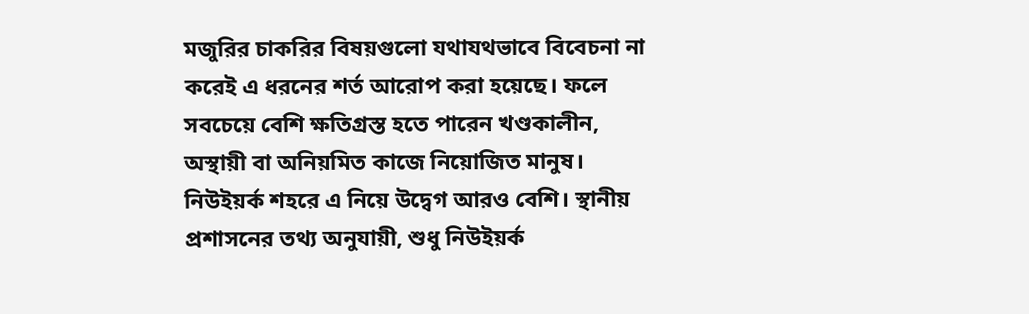মজুরির চাকরির বিষয়গুলো যথাযথভাবে বিবেচনা না করেই এ ধরনের শর্ত আরোপ করা হয়েছে। ফলে সবচেয়ে বেশি ক্ষতিগ্রস্ত হতে পারেন খণ্ডকালীন, অস্থায়ী বা অনিয়মিত কাজে নিয়োজিত মানুষ। নিউইয়র্ক শহরে এ নিয়ে উদ্বেগ আরও বেশি। স্থানীয় প্রশাসনের তথ্য অনুযায়ী, শুধু নিউইয়র্ক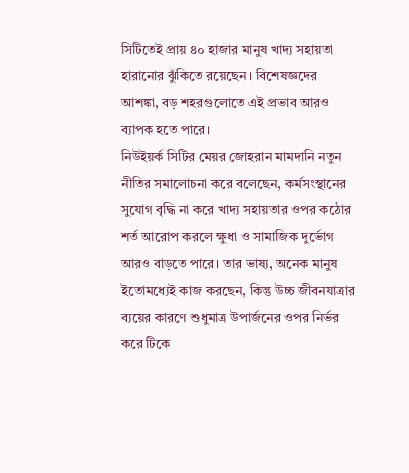সিটিতেই প্রায় ৪০ হাজার মানুষ খাদ্য সহায়তা হারানোর ঝুঁকিতে রয়েছেন। বিশেষজ্ঞদের আশঙ্কা, বড় শহরগুলোতে এই প্রভাব আরও ব্যাপক হতে পারে।
নিউইয়র্ক সিটির মেয়র জোহরান মামদানি নতুন নীতির সমালোচনা করে বলেছেন, কর্মসংস্থানের সুযোগ বৃদ্ধি না করে খাদ্য সহায়তার ওপর কঠোর শর্ত আরোপ করলে ক্ষুধা ও সামাজিক দুর্ভোগ আরও বাড়তে পারে। তার ভাষ্য, অনেক মানুষ ইতোমধ্যেই কাজ করছেন, কিন্তু উচ্চ জীবনযাত্রার ব্যয়ের কারণে শুধুমাত্র উপার্জনের ওপর নির্ভর করে টিকে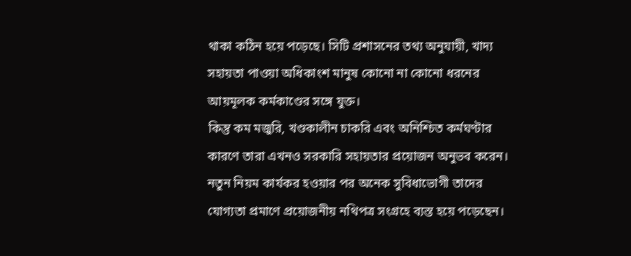থাকা কঠিন হয়ে পড়েছে। সিটি প্রশাসনের তথ্য অনুযায়ী, খাদ্য সহায়তা পাওয়া অধিকাংশ মানুষ কোনো না কোনো ধরনের আয়মূলক কর্মকাণ্ডের সঙ্গে যুক্ত।
কিন্তু কম মজুরি, খণ্ডকালীন চাকরি এবং অনিশ্চিত কর্মঘণ্টার কারণে তারা এখনও সরকারি সহায়তার প্রয়োজন অনুভব করেন। নতুন নিয়ম কার্যকর হওয়ার পর অনেক সুবিধাভোগী তাদের যোগ্যতা প্রমাণে প্রয়োজনীয় নথিপত্র সংগ্রহে ব্যস্ত হয়ে পড়েছেন।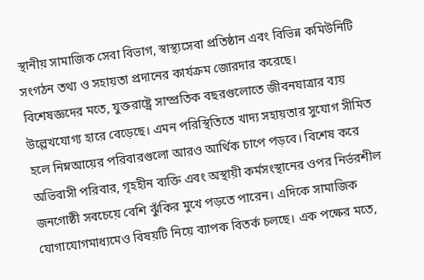স্থানীয় সামাজিক সেবা বিভাগ, স্বাস্থ্যসেবা প্রতিষ্ঠান এবং বিভিন্ন কমিউনিটি সংগঠন তথ্য ও সহায়তা প্রদানের কার্যক্রম জোরদার করেছে।
বিশেষজ্ঞদের মতে, যুক্তরাষ্ট্রে সাম্প্রতিক বছরগুলোতে জীবনযাত্রার ব্যয় উল্লেখযোগ্য হারে বেড়েছে। এমন পরিস্থিতিতে খাদ্য সহায়তার সুযোগ সীমিত হলে নিম্নআয়ের পরিবারগুলো আরও আর্থিক চাপে পড়বে। বিশেষ করে অভিবাসী পরিবার, গৃহহীন ব্যক্তি এবং অস্থায়ী কর্মসংস্থানের ওপর নির্ভরশীল জনগোষ্ঠী সবচেয়ে বেশি ঝুঁকির মুখে পড়তে পারেন। এদিকে সামাজিক যোগাযোগমাধ্যমেও বিষয়টি নিয়ে ব্যাপক বিতর্ক চলছে। এক পক্ষের মতে,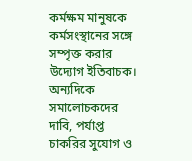কর্মক্ষম মানুষকে কর্মসংস্থানের সঙ্গে সম্পৃক্ত করার উদ্যোগ ইতিবাচক। অন্যদিকে সমালোচকদের দাবি, পর্যাপ্ত চাকরির সুযোগ ও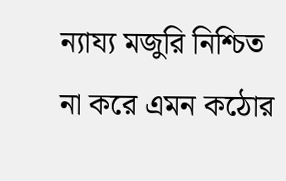ন্যায্য মজুরি নিশ্চিত না করে এমন কঠোর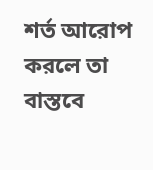শর্ত আরোপ করলে তা বাস্তবে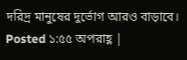দরিদ্র মানুষের দুর্ভোগ আরও বাড়াবে।
Posted ১:৫৫ অপরাহ্ণ |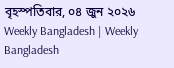বৃহস্পতিবার, ০৪ জুন ২০২৬
Weekly Bangladesh | Weekly Bangladesh